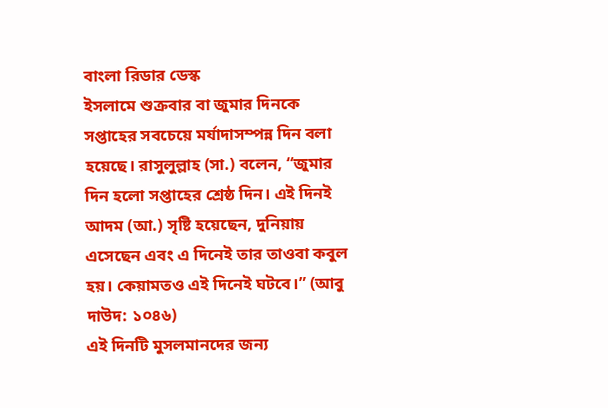বাংলা রিডার ডেস্ক
ইসলামে শুক্রবার বা জুমার দিনকে সপ্তাহের সবচেয়ে মর্যাদাসম্পন্ন দিন বলা হয়েছে। রাসুলুল্লাহ (সা.) বলেন, “জুমার দিন হলো সপ্তাহের শ্রেষ্ঠ দিন। এই দিনই আদম (আ.) সৃষ্টি হয়েছেন, দুনিয়ায় এসেছেন এবং এ দিনেই তার তাওবা কবুল হয়। কেয়ামতও এই দিনেই ঘটবে।” (আবু দাউদ: ১০৪৬)
এই দিনটি মুসলমানদের জন্য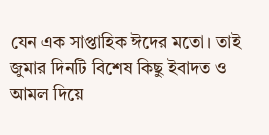যেন এক সাপ্তাহিক ঈদের মতো। তাই জুমার দিনটি বিশেষ কিছু ইবাদত ও আমল দিয়ে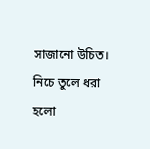সাজানো উচিত। নিচে তুলে ধরা হলো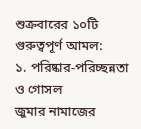শুক্রবারের ১০টি গুরুত্বপূর্ণ আমল:
১. পরিষ্কার-পরিচ্ছন্নতা ও গোসল
জুমার নামাজের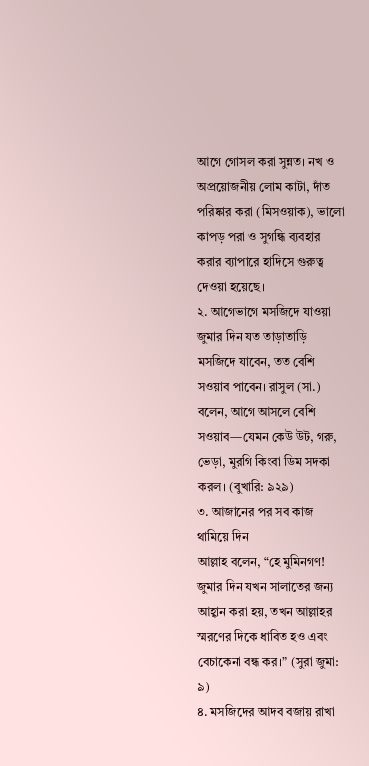আগে গোসল করা সুন্নত। নখ ও অপ্রয়োজনীয় লোম কাটা, দাঁত পরিষ্কার করা (মিসওয়াক), ভালো কাপড় পরা ও সুগন্ধি ব্যবহার করার ব্যাপারে হাদিসে গুরুত্ব দেওয়া হয়েছে।
২. আগেভাগে মসজিদে যাওয়া
জুমার দিন যত তাড়াতাড়ি মসজিদে যাবেন, তত বেশি সওয়াব পাবেন। রাসুল (সা.) বলেন, আগে আসলে বেশি সওয়াব—যেমন কেউ উট, গরু, ভেড়া, মুরগি কিংবা ডিম সদকা করল। (বুখারি: ৯২৯)
৩. আজানের পর সব কাজ থামিয়ে দিন
আল্লাহ বলেন, “হে মুমিনগণ! জুমার দিন যখন সালাতের জন্য আহ্বান করা হয়, তখন আল্লাহর স্মরণের দিকে ধাবিত হও এবং বেচাকেনা বন্ধ কর।” (সুরা জুমা: ৯)
৪. মসজিদের আদব বজায় রাখা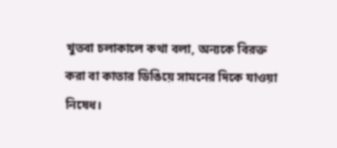খুতবা চলাকালে কথা বলা, অন্যকে বিরক্ত করা বা কাতার ডিঙিয়ে সামনের দিকে যাওয়া নিষেধ।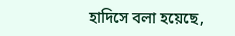হাদিসে বলা হয়েছে,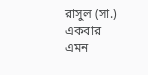রাসুল (সা.) একবার এমন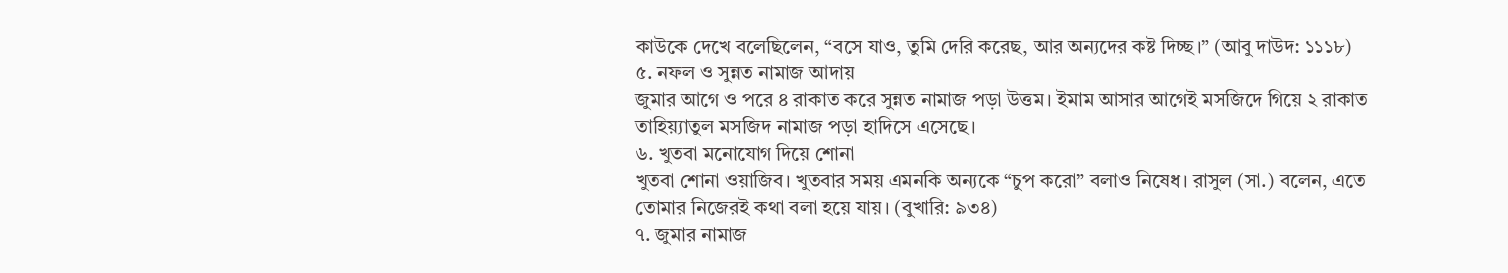কাউকে দেখে বলেছিলেন, “বসে যাও, তুমি দেরি করেছ, আর অন্যদের কষ্ট দিচ্ছ।” (আবু দাউদ: ১১১৮)
৫. নফল ও সুন্নত নামাজ আদায়
জুমার আগে ও পরে ৪ রাকাত করে সুন্নত নামাজ পড়া উত্তম। ইমাম আসার আগেই মসজিদে গিয়ে ২ রাকাত তাহিয়্যাতুল মসজিদ নামাজ পড়া হাদিসে এসেছে।
৬. খুতবা মনোযোগ দিয়ে শোনা
খুতবা শোনা ওয়াজিব। খুতবার সময় এমনকি অন্যকে “চুপ করো” বলাও নিষেধ। রাসুল (সা.) বলেন, এতে তোমার নিজেরই কথা বলা হয়ে যায়। (বুখারি: ৯৩৪)
৭. জুমার নামাজ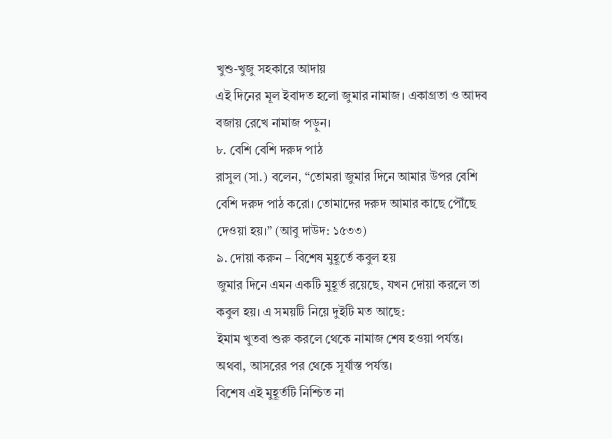খুশু-খুজু সহকারে আদায়
এই দিনের মূল ইবাদত হলো জুমার নামাজ। একাগ্রতা ও আদব বজায় রেখে নামাজ পড়ুন।
৮. বেশি বেশি দরুদ পাঠ
রাসুল (সা.) বলেন, “তোমরা জুমার দিনে আমার উপর বেশি বেশি দরুদ পাঠ করো। তোমাদের দরুদ আমার কাছে পৌঁছে দেওয়া হয়।” (আবু দাউদ: ১৫৩৩)
৯. দোয়া করুন – বিশেষ মুহূর্তে কবুল হয়
জুমার দিনে এমন একটি মুহূর্ত রয়েছে, যখন দোয়া করলে তা কবুল হয়। এ সময়টি নিয়ে দুইটি মত আছে:
ইমাম খুতবা শুরু করলে থেকে নামাজ শেষ হওয়া পর্যন্ত।
অথবা, আসরের পর থেকে সূর্যাস্ত পর্যন্ত।
বিশেষ এই মুহূর্তটি নিশ্চিত না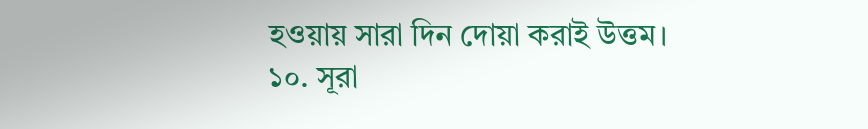হওয়ায় সারা দিন দোয়া করাই উত্তম।
১০. সূরা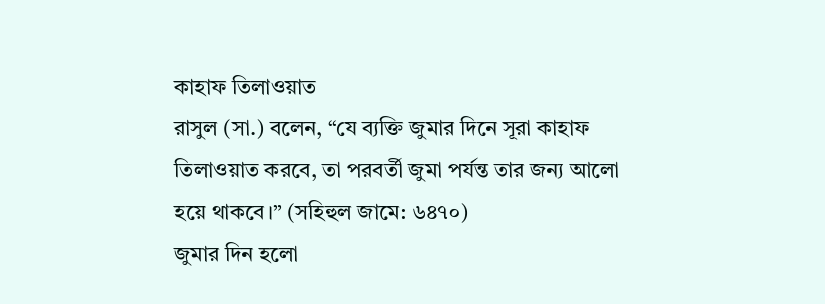কাহাফ তিলাওয়াত
রাসুল (সা.) বলেন, “যে ব্যক্তি জুমার দিনে সূরা কাহাফ তিলাওয়াত করবে, তা পরবর্তী জুমা পর্যন্ত তার জন্য আলো হয়ে থাকবে।” (সহিহুল জামে: ৬৪৭০)
জুমার দিন হলো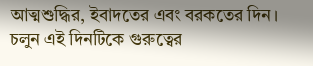আত্মশুদ্ধির, ইবাদতের এবং বরকতের দিন। চলুন এই দিনটিকে গুরুত্বের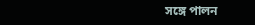সঙ্গে পালন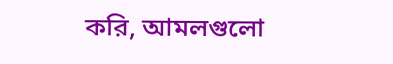করি, আমলগুলো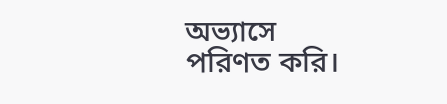অভ্যাসে পরিণত করি।